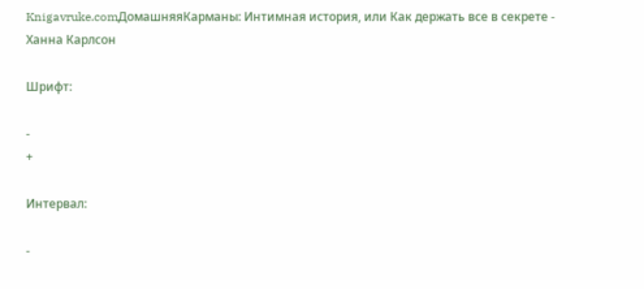Knigavruke.comДомашняяКарманы: Интимная история, или Как держать все в секрете - Ханна Карлсон

Шрифт:

-
+

Интервал:

-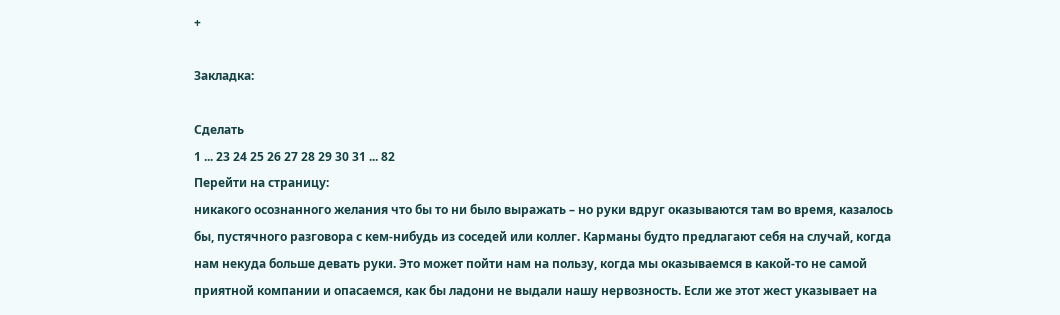+

Закладка:

Сделать
1 ... 23 24 25 26 27 28 29 30 31 ... 82
Перейти на страницу:
никакого осознанного желания что бы то ни было выражать – но руки вдруг оказываются там во время, казалось бы, пустячного разговора с кем-нибудь из соседей или коллег. Карманы будто предлагают себя на случай, когда нам некуда больше девать руки. Это может пойти нам на пользу, когда мы оказываемся в какой-то не самой приятной компании и опасаемся, как бы ладони не выдали нашу нервозность. Если же этот жест указывает на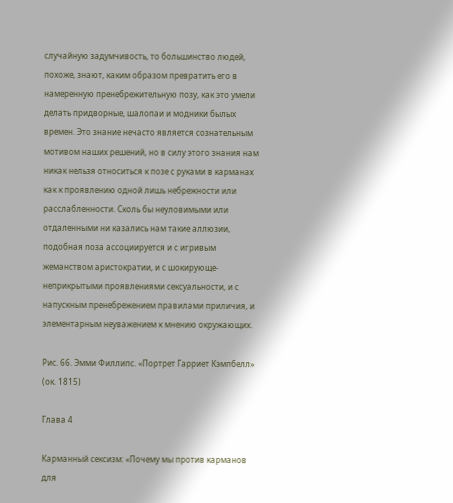случайную задумчивость, то большинство людей, похоже, знают, каким образом превратить его в намеренную пренебрежительную позу, как это умели делать придворные, шалопаи и модники былых времен. Это знание нечасто является сознательным мотивом наших решений, но в силу этого знания нам никак нельзя относиться к позе с руками в карманах как к проявлению одной лишь небрежности или расслабленности. Сколь бы неуловимыми или отдаленными ни казались нам такие аллюзии, подобная поза ассоциируется и с игривым жеманством аристократии, и с шокирующе-неприкрытыми проявлениями сексуальности, и с напускным пренебрежением правилами приличия, и элементарным неуважением к мнению окружающих.

Рис. 66. Эмми Филлипс. «Портрет Гарриет Кэмпбелл» (ок. 1815)

Глава 4

Карманный сексизм: «Почему мы против карманов для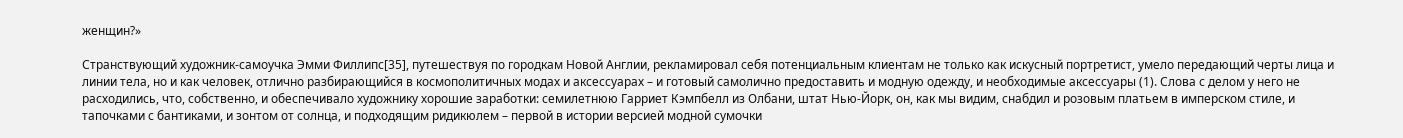женщин?»

Странствующий художник-самоучка Эмми Филлипс[35], путешествуя по городкам Новой Англии, рекламировал себя потенциальным клиентам не только как искусный портретист, умело передающий черты лица и линии тела, но и как человек, отлично разбирающийся в космополитичных модах и аксессуарах – и готовый самолично предоставить и модную одежду, и необходимые аксессуары (1). Слова с делом у него не расходились, что, собственно, и обеспечивало художнику хорошие заработки: семилетнюю Гарриет Кэмпбелл из Олбани, штат Нью-Йорк, он, как мы видим, снабдил и розовым платьем в имперском стиле, и тапочками с бантиками, и зонтом от солнца, и подходящим ридикюлем – первой в истории версией модной сумочки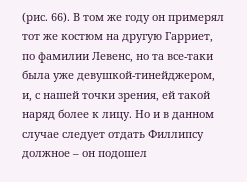(рис. 66). В том же году он примерял тот же костюм на другую Гарриет, по фамилии Левенс, но та все-таки была уже девушкой-тинейджером, и, с нашей точки зрения, ей такой наряд более к лицу. Но и в данном случае следует отдать Филлипсу должное – он подошел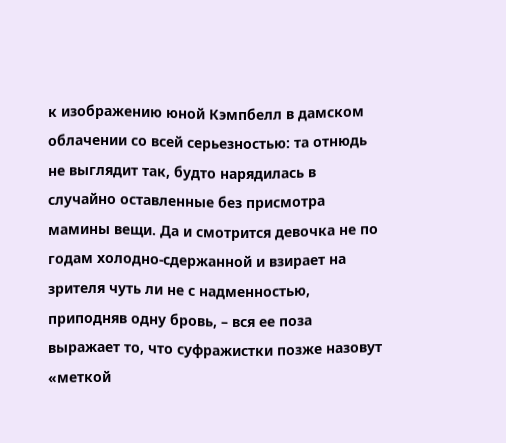к изображению юной Кэмпбелл в дамском облачении со всей серьезностью: та отнюдь не выглядит так, будто нарядилась в случайно оставленные без присмотра мамины вещи. Да и смотрится девочка не по годам холодно-сдержанной и взирает на зрителя чуть ли не с надменностью, приподняв одну бровь, – вся ее поза выражает то, что суфражистки позже назовут «меткой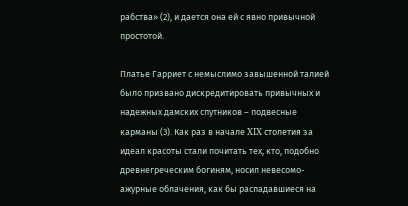рабства» (2), и дается она ей с явно привычной простотой.

Платье Гарриет с немыслимо завышенной талией было призвано дискредитировать привычных и надежных дамских спутников – подвесные карманы (3). Как раз в начале XIX столетия за идеал красоты стали почитать тех, кто, подобно древнегреческим богиням, носил невесомо-ажурные облачения, как бы распадавшиеся на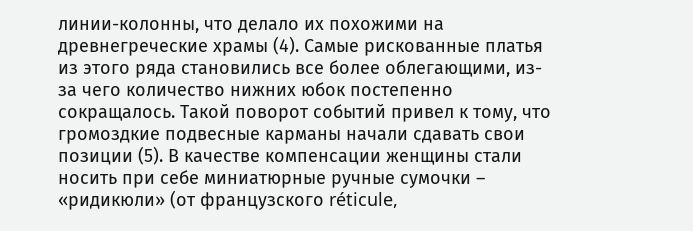линии-колонны, что делало их похожими на древнегреческие храмы (4). Самые рискованные платья из этого ряда становились все более облегающими, из-за чего количество нижних юбок постепенно сокращалось. Такой поворот событий привел к тому, что громоздкие подвесные карманы начали сдавать свои позиции (5). В качестве компенсации женщины стали носить при себе миниатюрные ручные сумочки – «ридикюли» (от французского réticule,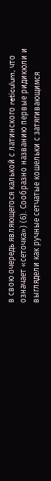в свою очередь являющегося калькой с латинского reticulum, что означает «сеточка») (6). Сообразно названию первые ридикюли и выглядели как ручные сетчатые кошельки с затягивающимся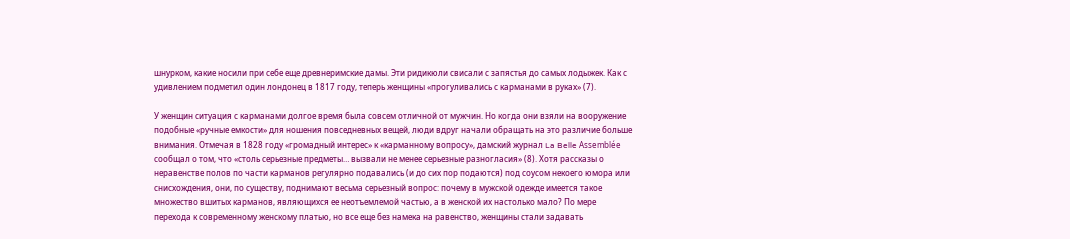шнурком, какие носили при себе еще древнеримские дамы. Эти ридикюли свисали с запястья до самых лодыжек. Как с удивлением подметил один лондонец в 1817 году, теперь женщины «прогуливались с карманами в руках» (7).

У женщин ситуация с карманами долгое время была совсем отличной от мужчин. Но когда они взяли на вооружение подобные «ручные емкости» для ношения повседневных вещей, люди вдруг начали обращать на это различие больше внимания. Отмечая в 1828 году «громадный интерес» к «карманному вопросу», дамский журнал La Belle Assemblée сообщал о том, что «столь серьезные предметы… вызвали не менее серьезные разногласия» (8). Хотя рассказы о неравенстве полов по части карманов регулярно подавались (и до сих пор подаются) под соусом некоего юмора или снисхождения, они, по существу, поднимают весьма серьезный вопрос: почему в мужской одежде имеется такое множество вшитых карманов, являющихся ее неотъемлемой частью, а в женской их настолько мало? По мере перехода к современному женскому платью, но все еще без намека на равенство, женщины стали задавать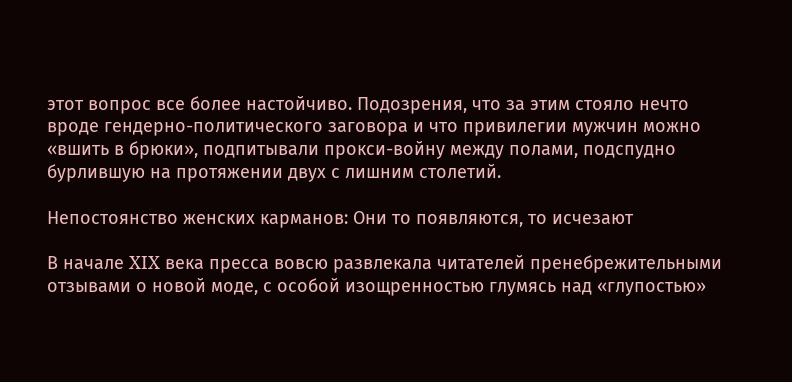этот вопрос все более настойчиво. Подозрения, что за этим стояло нечто вроде гендерно-политического заговора и что привилегии мужчин можно «вшить в брюки», подпитывали прокси-войну между полами, подспудно бурлившую на протяжении двух с лишним столетий.

Непостоянство женских карманов: Они то появляются, то исчезают

В начале XIX века пресса вовсю развлекала читателей пренебрежительными отзывами о новой моде, с особой изощренностью глумясь над «глупостью»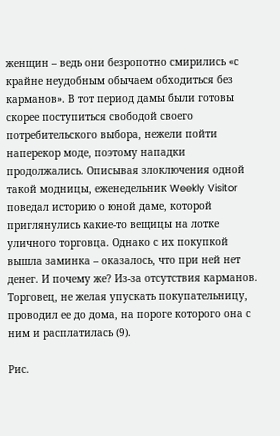женщин – ведь они безропотно смирились «с крайне неудобным обычаем обходиться без карманов». В тот период дамы были готовы скорее поступиться свободой своего потребительского выбора, нежели пойти наперекор моде, поэтому нападки продолжались. Описывая злоключения одной такой модницы, еженедельник Weekly Visitor поведал историю о юной даме, которой приглянулись какие-то вещицы на лотке уличного торговца. Однако с их покупкой вышла заминка – оказалось, что при ней нет денег. И почему же? Из-за отсутствия карманов. Торговец, не желая упускать покупательницу, проводил ее до дома, на пороге которого она с ним и расплатилась (9).

Рис.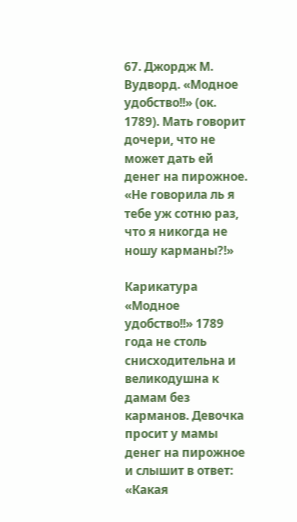67. Джордж М. Вудворд. «Модное удобство!!» (ок. 1789). Мать говорит дочери, что не может дать ей денег на пирожное. «Не говорила ль я тебе уж сотню раз, что я никогда не ношу карманы?!»

Карикатура «Модное удобство!!» 1789 года не столь снисходительна и великодушна к дамам без карманов. Девочка просит у мамы денег на пирожное и слышит в ответ: «Какая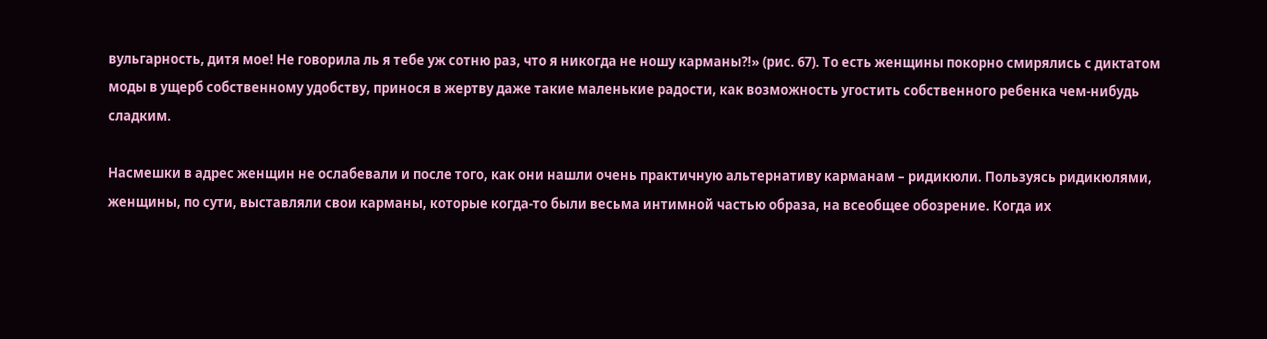вульгарность, дитя мое! Не говорила ль я тебе уж сотню раз, что я никогда не ношу карманы?!» (рис. 67). То есть женщины покорно смирялись с диктатом моды в ущерб собственному удобству, принося в жертву даже такие маленькие радости, как возможность угостить собственного ребенка чем-нибудь сладким.

Насмешки в адрес женщин не ослабевали и после того, как они нашли очень практичную альтернативу карманам – ридикюли. Пользуясь ридикюлями, женщины, по сути, выставляли свои карманы, которые когда-то были весьма интимной частью образа, на всеобщее обозрение. Когда их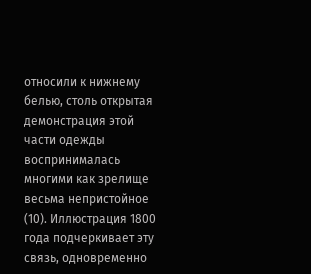относили к нижнему белью, столь открытая демонстрация этой части одежды воспринималась многими как зрелище весьма непристойное (10). Иллюстрация 1800 года подчеркивает эту связь, одновременно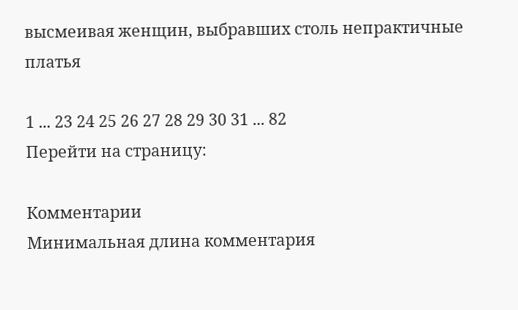высмеивая женщин, выбравших столь непрактичные платья

1 ... 23 24 25 26 27 28 29 30 31 ... 82
Перейти на страницу:

Комментарии
Минимальная длина комментария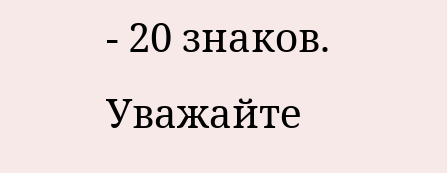- 20 знаков. Уважайте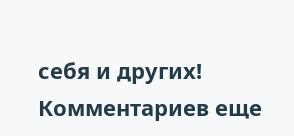себя и других!
Комментариев еще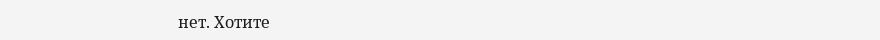нет. Хотите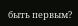быть первым?